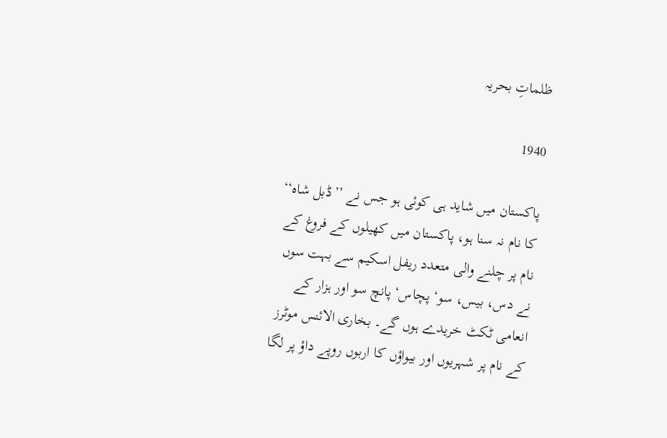ظلماتِ بحریہ

1940

پاکستان میں شاید ہی کوئی ہو جس نے ’’ڈبل شاہ‘‘ کا نام نہ سنا ہو، پاکستان میں کھیلوں کے فروغ کے نام پر چلنے والی متعدد ریفل اسکیم سے بہت سوں نے دس، بیس، سو‘ پچاس‘ پانچ سو اور ہزار کے انعامی ٹکٹ خریدے ہوں گے۔ بخاری الائنس موٹرز کے نام پر شہریوں اور بیواؤں کا اربوں روپے داؤ پر لگا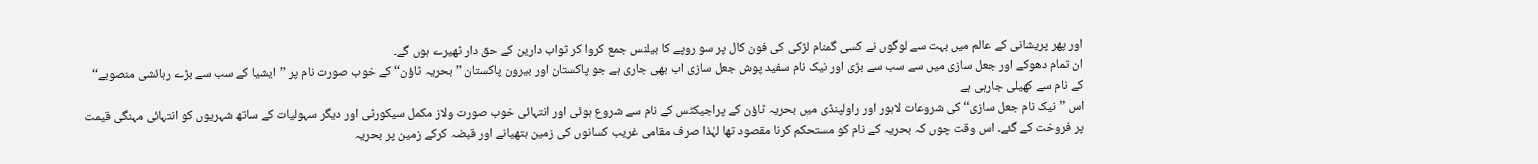اور پھر پریشانی کے عالم میں بہت سے لوگوں نے کسی گمنام لڑکی کی فون کال پر سو روپے کا بیلنس جمع کروا کر ثواب دارین کے حق دار ٹھیرے ہوں گے۔
ان تمام دھوکے اور جعل سازی میں سے سب سے بڑی اور نیک نام سفید پوش جعل سازی اب بھی جاری ہے جو پاکستان اور بیرون پاکستان ’’بحریہ ٹاؤن‘‘ کے خوب صورت نام پر ’’ایشیا کے سب سے بڑے رہائشی منصوبے‘‘ کے نام سے کھیلی جارہی ہے
اس ’’نیک نام جعل سازی‘‘ کی شروعات لاہور اور راولپنڈی میں بحریہ ٹاؤن کے پراجیکٹس کے نام سے شروع ہوئی اور انتہائی خوب صورت ولاز مکمل سیکورٹی اور دیگر سہولیات کے ساتھ شہریوں کو انتہائی مہنگی قیمت پر فروخت کے گئے۔ اس وقت چوں کہ بحریہ کے نام کو مستحکم کرنا مقصود تھا لہٰذا صرف مقامی غریب کسانوں کی زمین ہتھیانے اور قبضہ کرکے زمین پر بحریہ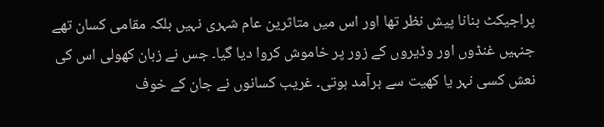پراجیکٹ بنانا پیش نظر تھا اور اس میں متاثرین عام شہری نہیں بلکہ مقامی کسان تھے جنہیں غنڈوں اور وڈیروں کے زور پر خاموش کروا دیا گیا۔ جس نے زبان کھولی اس کی نعش کسی نہر یا کھیت سے برآمد ہوتی۔ غریب کسانوں نے جان کے خوف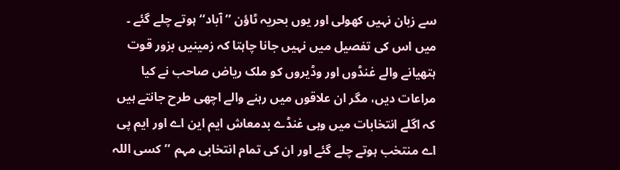سے زبان نہیں کھولی اور یوں بحریہ ٹاؤن ’’آباد‘‘ ہوتے چلے گئے ۔
میں اس کی تفصیل میں نہیں جانا چاہتا کہ زمینیں بزور قوت ہتھیانے والے غنڈوں اور وڈیروں کو ملک ریاض صاحب نے کیا مراعات دیں، مگر ان علاقوں میں رہنے والے اچھی طرح جانتے ہیں کہ اگلے انتخابات میں وہی غنڈے بدمعاش ایم این اے اور ایم پی اے منتخب ہوتے چلے گئے اور ان کی تمام انتخابی مہم ’’کسی اللہ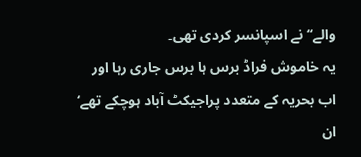والے‘‘ نے اسپانسر کردی تھی۔
یہ خاموش فراڈ برس ہا برس جاری رہا اور اب بحریہ کے متعدد پراجیکٹ آباد ہوچکے تھے‘ ان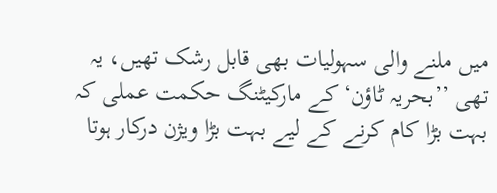میں ملنے والی سہولیات بھی قابل رشک تھیں، یہ تھی ’’بحریہ ٹاؤن‘ کے مارکیٹنگ حکمت عملی کہ بہت بڑا کام کرنے کے لیے بہت بڑا ویژن درکار ہوتا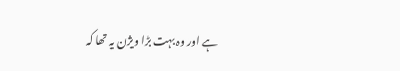ہے اور وہ بہت بڑا ویژن یہ تھا کہ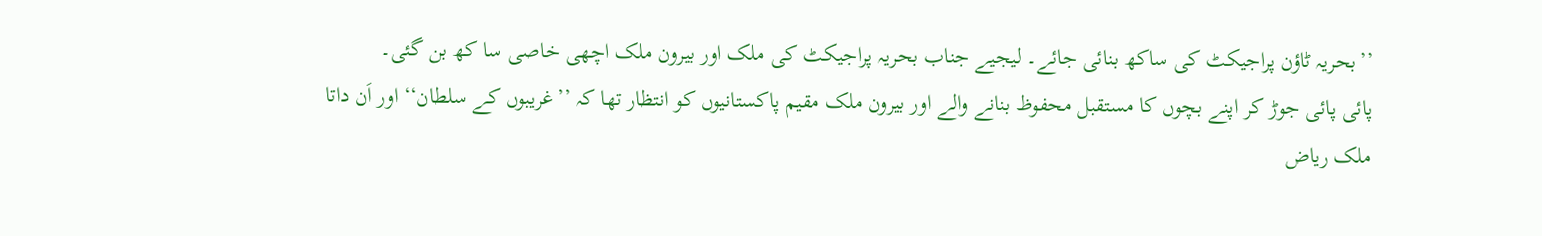’’بحریہ ٹاؤن پراجیکٹ کی ساکھ بنائی جائے۔ لیجیے جناب بحریہ پراجیکٹ کی ملک اور بیرون ملک اچھی خاصی سا کھ بن گئی۔
پائی پائی جوڑ کر اپنے بچوں کا مستقبل محفوظ بنانے والے اور بیرون ملک مقیم پاکستانیوں کو انتظار تھا کہ ’’غریبوں کے سلطان‘‘ اور اَن داتا ملک ریاض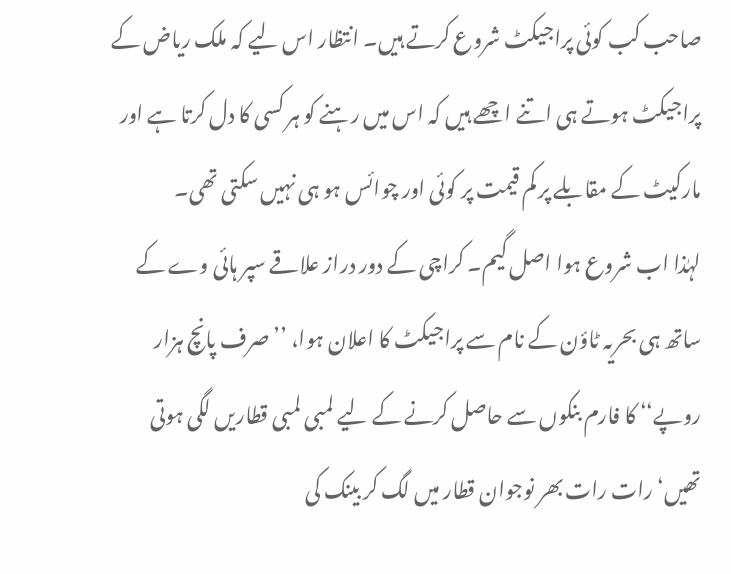صاحب کب کوئی پراجیکٹ شروع کرتے ہیں۔ انتظار اس لیے کہ ملک ریاض کے پراجیکٹ ہوتے ہی اتنے اچھے ہیں کہ اس میں رہنے کو ہر کسی کا دل کرتا ہے اور مارکیٹ کے مقابلے پر کم قیمت پر کوئی اور چوائس ہو ہی نہیں سکتی تھی۔
لہٰذا اب شروع ہوا اصل گیم۔ کراچی کے دور دراز علاقے سپر ہائی وے کے ساتھ ہی بحریہ ٹاؤن کے نام سے پراجیکٹ کا اعلان ہوا، ’’صرف پانچ ہزار روپے‘‘ کا فارم بنکوں سے حاصل کرنے کے لیے لمبی لمبی قطاریں لگی ہوتی تھیں‘ رات رات بھر نوجوان قطار میں لگ کر بینک کی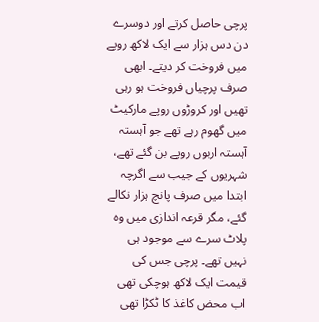پرچی حاصل کرتے اور دوسرے دن دس ہزار سے ایک لاکھ روپے میں فروخت کر دیتے۔ ابھی صرف پرچیاں فروخت ہو رہی تھیں اور کروڑوں روپے مارکیٹ میں گھوم رہے تھے جو آہستہ آہستہ اربوں روپے بن گئے تھے، شہریوں کے جیب سے اگرچہ ابتدا میں صرف پانچ ہزار نکالے گئے، مگر قرعہ اندازی میں وہ پلاٹ سرے سے موجود ہی نہیں تھے۔ پرچی جس کی قیمت ایک لاکھ ہوچکی تھی اب محض کاغذ کا ٹکڑا تھی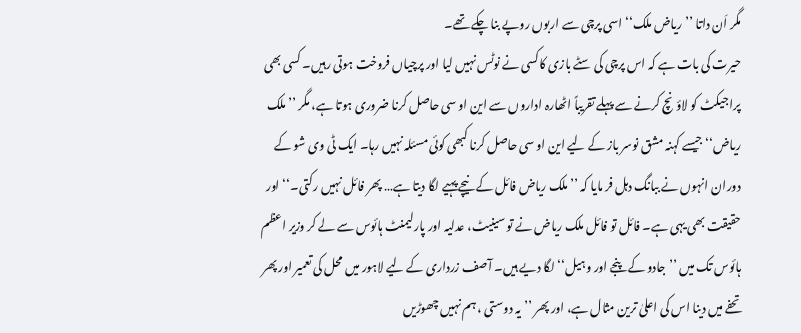مگر اَن داتا ’’ریاض ملک‘‘ اسی پرچی سے اربوں روپے بنا چکے تھے۔
حیرت کی بات ہے کہ اس پرچی کی سٹے بازی کاکسی نے نوٹس نہیں لیا اور پرچیاں فروخت ہوتی رہیں۔ کسی بھی پراجیکٹ کو لاؤنچ کرنے سے پہلے تقریباً اٹھارہ اداروں سے این او سی حاصل کرنا ضروری ہوتا ہے، مگر ’’ملک ریاض‘‘ جیسے کہنہ مشق نوسر باز کے لیے این او سی حاصل کرنا کبھی کوئی مسئلہ نہیں رہا۔ ایک ٹی وی شو کے دوران انہوں نے ببانگ دہل فر مایا کہ ’’ملک ریاض فائل کے نیچے پہیے لگا دیتا ہے… پھر فائل نہیں رکتی۔‘‘ اور حقیقت بھی یہی ہے۔ فائل تو فائل ملک ریاض نے تو سینیٹ، عدلیہ اور پارلیمنٹ ہائوس سے لے کر وزیر اعظم ہائوس تک میں ’’جادو کے پنجے اور وہیل‘‘ لگا دیے ہیں۔ آصف زرداری کے لیے لاہور میں محل کی تعمیر اور پھر تحفے میں دینا اس کی اعلیٰ ترین مثال ہے، اور پھر ’’یہ دوستی ، ہم نہیں چھوڑیں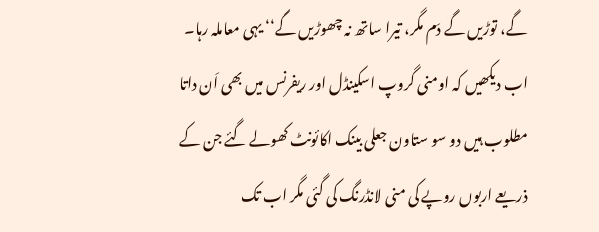گے، توڑیں گے دَم مگر، تیرا ساتھ نہ چھوڑیں گے‘‘ یہی معاملہ رہا۔ اب دیکھیں کہ اومنی گروپ اسکینڈل اور ریفرنس میں بھی اَن داتا مطلوب ہیں دو سو ستاون جعلی بینک اکائونٹ کھولے گئے جن کے ذریعے اربوں روپے کی منی لانڈرنگ کی گئی مگر اب تک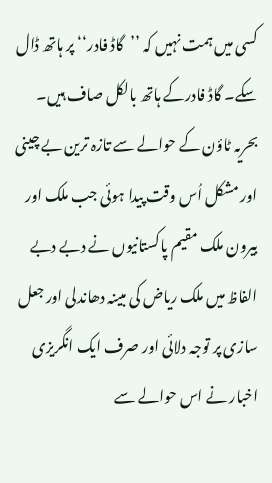کسی میں ہمت نہیں کہ ’’گاڈ فادر‘‘ پر ہاتھ ڈال سکے۔ گاڈ فادرکے ہاتھ بالکل صاف ہیں۔ بحریہ ٹاؤن کے حوالے سے تازہ ترین بے چینی اور مشکل اُس وقت پیدا ہوئی جب ملک اور بیرون ملک مقیم پاکستانیوں نے دبے دبے الفاظ میں ملک ریاض کی مبینہ دھاندلی اور جعل سازی پر توجہ دلائی اور صرف ایک انگریزی اخبار نے اس حوالے سے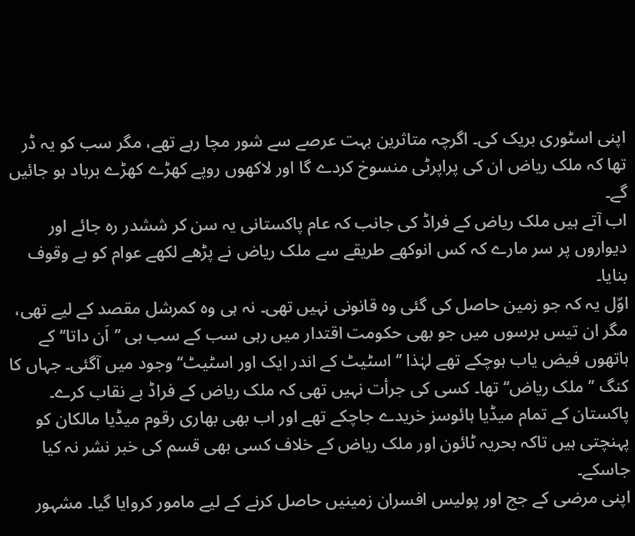اپنی اسٹوری بریک کی۔ اگرچہ متاثرین بہت عرصے سے شور مچا رہے تھے، مگر سب کو یہ ڈر تھا کہ ملک ریاض ان کی پراپرٹی منسوخ کردے گا اور لاکھوں روپے کھڑے کھڑے برباد ہو جائیں گے۔
اب آتے ہیں ملک ریاض کے فراڈ کی جانب کہ عام پاکستانی یہ سن کر ششدر رہ جائے اور دیواروں پر سر مارے کہ کس انوکھے طریقے سے ملک ریاض نے پڑھے لکھے عوام کو بے وقوف بنایا۔
اوّل یہ کہ جو زمین حاصل کی گئی وہ قانونی نہیں تھی۔ نہ ہی وہ کمرشل مقصد کے لیے تھی، مگر ان تیس برسوں میں جو بھی حکومت اقتدار میں رہی سب کے سب ہی ’’اَن داتا‘‘ کے ہاتھوں فیض یاب ہوچکے تھے لہٰذا ’’اسٹیٹ کے اندر ایک اور اسٹیٹ‘‘ وجود میں آگئی۔ جہاں کا کنگ ’’ملک ریاض‘‘ تھا۔ کسی کی جرأت نہیں تھی کہ ملک ریاض کے فراڈ بے نقاب کرے۔ پاکستان کے تمام میڈیا ہائوسز خریدے جاچکے تھے اور اب بھی بھاری رقوم میڈیا مالکان کو پہنچتی ہیں تاکہ بحریہ ٹائون اور ملک ریاض کے خلاف کسی بھی قسم کی خبر نشر نہ کیا جاسکے۔
اپنی مرضی کے جج اور پولیس افسران زمینیں حاصل کرنے کے لیے مامور کروایا گیا۔ مشہور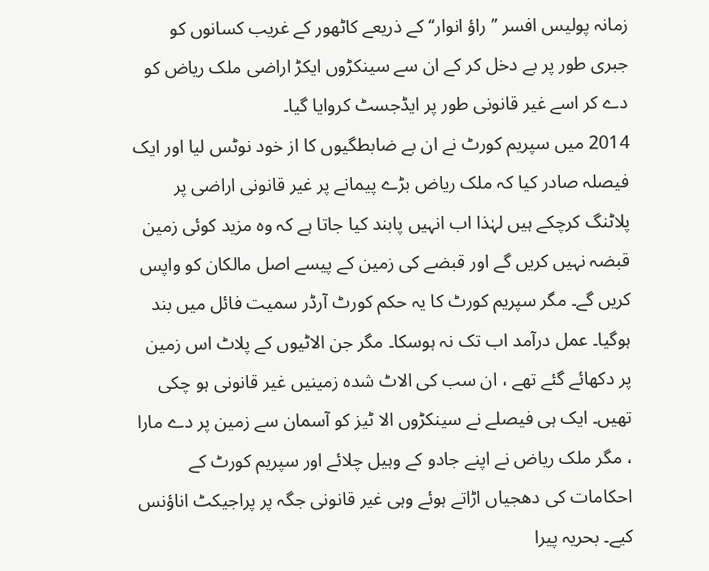زمانہ پولیس افسر ’’راؤ انوار‘‘ کے ذریعے کاٹھور کے غریب کسانوں کو جبری طور پر بے دخل کر کے ان سے سینکڑوں ایکڑ اراضی ملک ریاض کو دے کر اسے غیر قانونی طور پر ایڈجسٹ کروایا گیا۔
2014 میں سپریم کورٹ نے ان بے ضابطگیوں کا از خود نوٹس لیا اور ایک فیصلہ صادر کیا کہ ملک ریاض بڑے پیمانے پر غیر قانونی اراضی پر پلاٹنگ کرچکے ہیں لہٰذا اب انہیں پابند کیا جاتا ہے کہ وہ مزید کوئی زمین قبضہ نہیں کریں گے اور قبضے کی زمین کے پیسے اصل مالکان کو واپس کریں گے۔ مگر سپریم کورٹ کا یہ حکم کورٹ آرڈر سمیت فائل میں بند ہوگیا۔ عمل درآمد اب تک نہ ہوسکا۔ مگر جن الاٹیوں کے پلاٹ اس زمین پر دکھائے گئے تھے ، ان سب کی الاٹ شدہ زمینیں غیر قانونی ہو چکی تھیں۔ ایک ہی فیصلے نے سینکڑوں الا ٹیز کو آسمان سے زمین پر دے مارا ، مگر ملک ریاض نے اپنے جادو کے وہیل چلائے اور سپریم کورٹ کے احکامات کی دھجیاں اڑاتے ہوئے وہی غیر قانونی جگہ پر پراجیکٹ اناؤنس کیے۔ بحریہ پیرا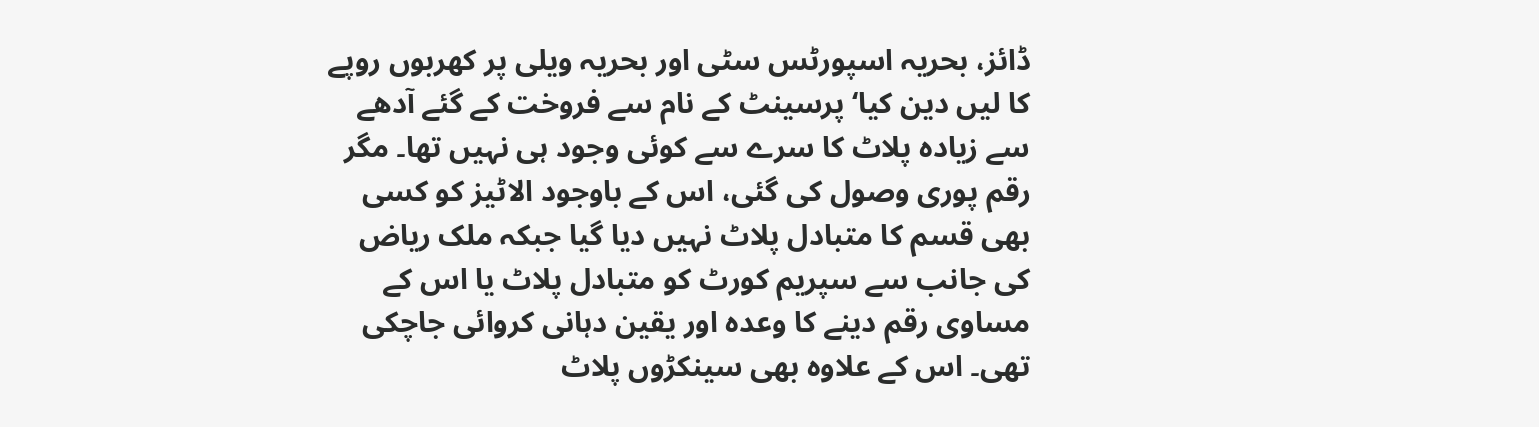ڈائز، بحریہ اسپورٹس سٹی اور بحریہ ویلی پر کھربوں روپے کا لیں دین کیا‘ پرسینٹ کے نام سے فروخت کے گئے آدھے سے زیادہ پلاٹ کا سرے سے کوئی وجود ہی نہیں تھا۔ مگر رقم پوری وصول کی گئی، اس کے باوجود الاٹیز کو کسی بھی قسم کا متبادل پلاٹ نہیں دیا گیا جبکہ ملک ریاض کی جانب سے سپریم کورٹ کو متبادل پلاٹ یا اس کے مساوی رقم دینے کا وعدہ اور یقین دہانی کروائی جاچکی تھی۔ اس کے علاوہ بھی سینکڑوں پلاٹ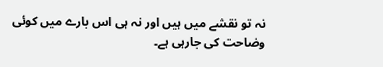نہ تو نقشے میں ہیں اور نہ ہی اس بارے میں کوئی وضاحت کی جارہی ہے۔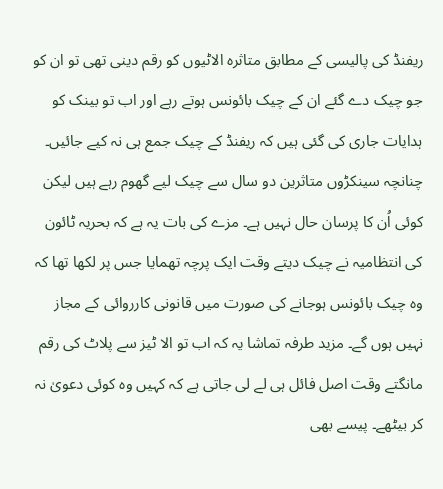ریفنڈ کی پالیسی کے مطابق متاثرہ الاٹیوں کو رقم دینی تھی تو ان کو جو چیک دے گئے ان کے چیک بائونس ہوتے رہے اور اب تو بینک کو ہدایات جاری کی گئی ہیں کہ ریفنڈ کے چیک جمع ہی نہ کیے جائیں۔ چنانچہ سینکڑوں متاثرین دو سال سے چیک لیے گھوم رہے ہیں لیکن کوئی اُن کا پرسان حال نہیں ہے۔ مزے کی بات یہ ہے کہ بحریہ ٹائون کی انتظامیہ نے چیک دیتے وقت ایک پرچہ تھمایا جس پر لکھا تھا کہ وہ چیک بائونس ہوجانے کی صورت میں قانونی کارروائی کے مجاز نہیں ہوں گے۔ مزید طرفہ تماشا یہ کہ اب تو الا ٹیز سے پلاٹ کی رقم مانگتے وقت اصل فائل ہی لے لی جاتی ہے کہ کہیں وہ کوئی دعویٰ نہ کر بیٹھے۔ پیسے بھی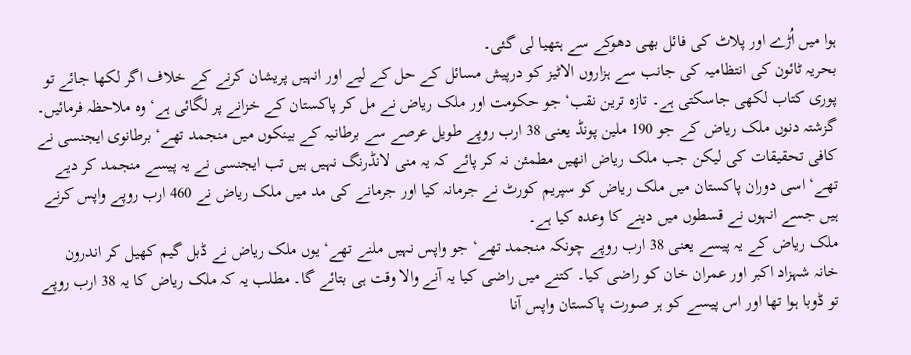ہوا میں اُڑے اور پلاٹ کی فائل بھی دھوکے سے ہتھیا لی گئی۔
بحریہ ٹائون کی انتظامیہ کی جانب سے ہزاروں الاٹیز کو درپیش مسائل کے حل کے لیے اور انہیں پریشان کرنے کے خلاف اگر لکھا جائے تو پوری کتاب لکھی جاسکتی ہے۔ تازہ ترین نقب‘ جو حکومت اور ملک ریاض نے مل کر پاکستان کے خزانے پر لگائی ہے‘ وہ ملاحظہ فرمائیں۔
گزشتہ دنوں ملک ریاض کے جو 190 ملین پونڈ یعنی 38 ارب روپے طویل عرصے سے برطانیہ کے بینکوں میں منجمد تھے‘ برطانوی ایجنسی نے کافی تحقیقات کی لیکن جب ملک ریاض انھیں مطمئن نہ کر پائے کہ یہ منی لانڈرنگ نہیں ہیں تب ایجنسی نے یہ پیسے منجمد کر دیے تھے‘ اسی دوران پاکستان میں ملک ریاض کو سپریم کورٹ نے جرمانہ کیا اور جرمانے کی مد میں ملک ریاض نے 460 ارب روپے واپس کرنے ہیں جسے انہوں نے قسطوں میں دینے کا وعدہ کیا ہے۔
ملک ریاض کے یہ پیسے یعنی 38 ارب روپے چونکہ منجمد تھے‘ جو واپس نہیں ملنے تھے‘ یوں ملک ریاض نے ڈبل گیم کھیل کر اندرون خانہ شہزاد اکبر اور عمران خان کو راضی کیا۔ کتنے میں راضی کیا یہ آنے والا وقت ہی بتائے گا۔ مطلب یہ کہ ملک ریاض کا یہ 38 ارب روپے تو ڈوبا ہوا تھا اور اس پیسے کو ہر صورت پاکستان واپس آنا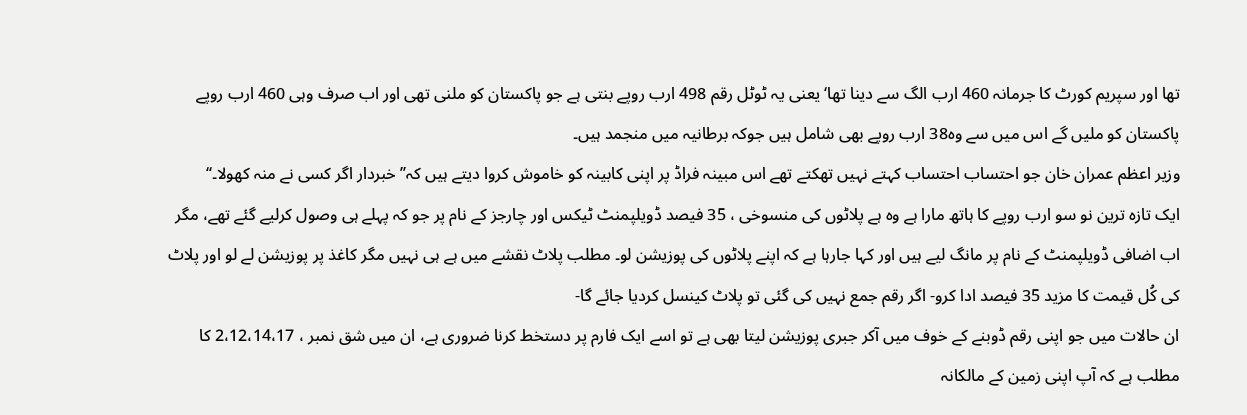تھا اور سپریم کورٹ کا جرمانہ 460 ارب الگ سے دینا تھا‘ یعنی یہ ٹوٹل رقم 498 ارب روپے بنتی ہے جو پاکستان کو ملنی تھی اور اب صرف وہی 460 ارب روپے پاکستان کو ملیں گے اس میں سے وہ38 ارب روپے بھی شامل ہیں جوکہ برطانیہ میں منجمد ہیں۔
وزیر اعظم عمران خان جو احتساب احتساب کہتے نہیں تھکتے تھے اس مبینہ فراڈ پر اپنی کابینہ کو خاموش کروا دیتے ہیں کہ’’خبردار اگر کسی نے منہ کھولا۔‘‘
ایک تازہ ترین نو سو ارب روپے کا ہاتھ مارا ہے وہ ہے پلاٹوں کی منسوخی ، 35 فیصد ڈویلپمنٹ ٹیکس اور چارجز کے نام پر جو کہ پہلے ہی وصول کرلیے گئے تھے، مگر اب اضافی ڈویلپمنٹ کے نام پر مانگ لیے ہیں اور کہا جارہا ہے کہ اپنے پلاٹوں کی پوزیشن لو۔ مطلب پلاٹ نقشے میں ہے ہی نہیں مگر کاغذ پر پوزیشن لے لو اور پلاٹ کی کُل قیمت کا مزید 35 فیصد ادا کرو- اگر رقم جمع نہیں کی گئی تو پلاٹ کینسل کردیا جائے گا-
ان حالات میں جو اپنی رقم ڈوبنے کے خوف میں آکر جبری پوزیشن لیتا بھی ہے تو اسے ایک فارم پر دستخط کرنا ضروری ہے، ان میں شق نمبر ، 2،12،14،17 کا مطلب ہے کہ آپ اپنی زمین کے مالکانہ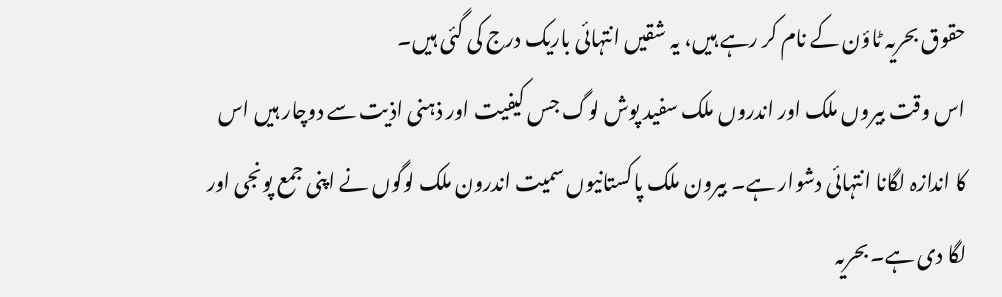حقوق بحریہ ٹاؤن کے نام کر رہے ہیں، یہ شقیں انتہائی باریک درج کی گئی ہیں۔
اس وقت بیروں ملک اور اندروں ملک سفید پوش لوگ جس کیفیت اور ذہنی اذیت سے دوچار ہیں اس کا اندازہ لگانا انتہائی دشوار ہے۔ بیرون ملک پاکستانیوں سمیت اندرون ملک لوگوں نے اپنی جمع پونجی اور لگا دی ہے۔ بحریہ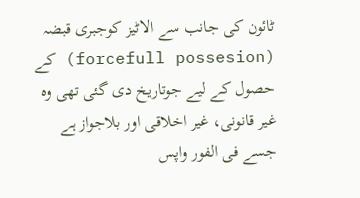ٹائون کی جانب سے الاٹیز کوجبری قبضہ (forcefull possesion) کے حصول کے لیے جوتاریخ دی گئی تھی وہ غیر قانونی، غیر اخلاقی اور بلاجواز ہے جسے فی الفور واپس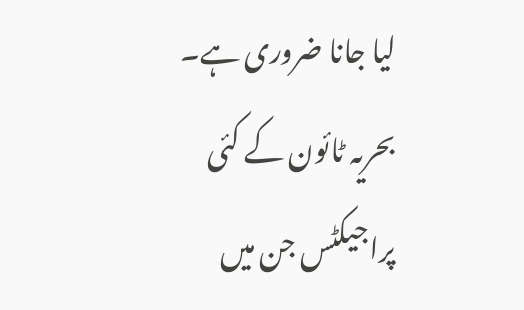لیا جانا ضروری ہے۔ بحریہ ٹائون کے کئی پراجیکٹس جن میں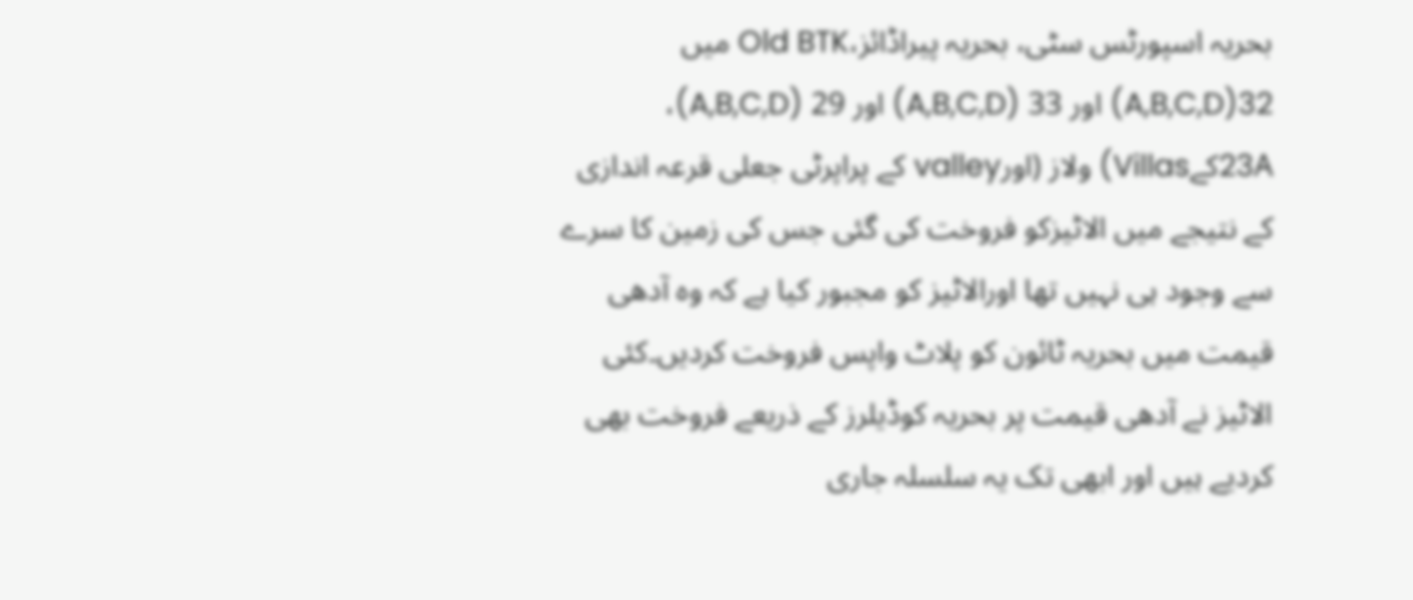بحریہ اسپورٹس سٹی، بحریہ پیراڈائز،Old BTK میں 32(A,B,C,D) اور 33 (A,B,C,D) اور 29 (A,B,C,D)، 23AکےVillas) ولاز (اورvalley کے پراپرٹی جعلی قرعہ اندازی کے نتیجے میں الاٹیزکو فروخت کی گئی جس کی زمین کا سرے سے وجود ہی نہیں تھا اورالاٹیز کو مجبور کیا ہے کہ وہ آدھی قیمت میں بحریہ ٹائون کو پلاٹ واپس فروخت کردیں۔کئی الاٹیز نے آدھی قیمت پر بحریہ کوڈیلرز کے ذریعے فروخت بھی کردیے ہیں اور ابھی تک یہ سلسلہ جاری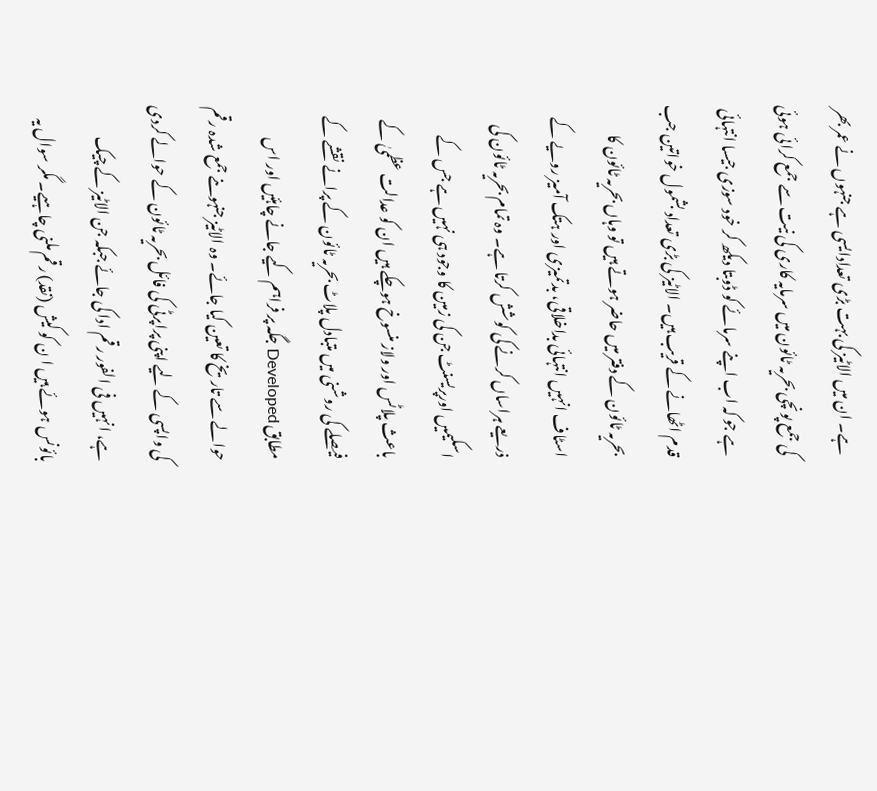ہے۔ ان میں الاٹیز کی بہت بڑی تعدادایسی ہے جنہوں نے عمر بھر کی جمع پونچی بحریہ ٹائون میں سرمایہ کاری کی نیت سے جمع کرائی ہوئی ہے جو کہ اب اپنے سرمائے کو ڈوبتا دیکھ کر خود سوزی جیسا انتہائی قدم اٹھانے کے قریب ہیں۔ الاٹیز کی بڑی تعداد بشمول خواتین جب بحریہ ٹائون کے دفتر میں حاضر ہوتے ہیں تو وہاں بحریہ ٹائون کا اسٹاف انہیں انتہائی بداخلاقی، بدتمیزی اور ہتک آمیز رویے کے ذریعے ہراساں کرنے کی کوشش کرتا ہے۔ وہ تمام بحریہ ٹائون کی اسکیمیں اورپریسنٹ جن کی زمین کا وجود ہی نہیں ہے جس کے باعث پلاٹس اور ولاز منسوخ ہوچکے ہیں ان کو عدالت عظمیٰ کے فیصلے کی روشنی میں متبادل پلاٹ بحریہ ٹائون کے پرانے نقشے کے مطابق Developed جگہ پر فراہم کیے جانے چاہئیں اور اس حوالے سے تاریخ کا تعین کیا جائے۔ وہ الاٹیز جنہوںنے جمع شدہ رقم کی واپسی کے لیے اپنی پراپرٹی کی فائل بحریہ ٹائون کے حوالے کردی ہے، انہیں فی الفور رقم ادا کی جائے جبکہ جن الاٹیز کے چیک بائونس ہوئے ہیں ا ن کو کیش (نقد) رقم ملنی چاہیے۔ مگر سوال یہ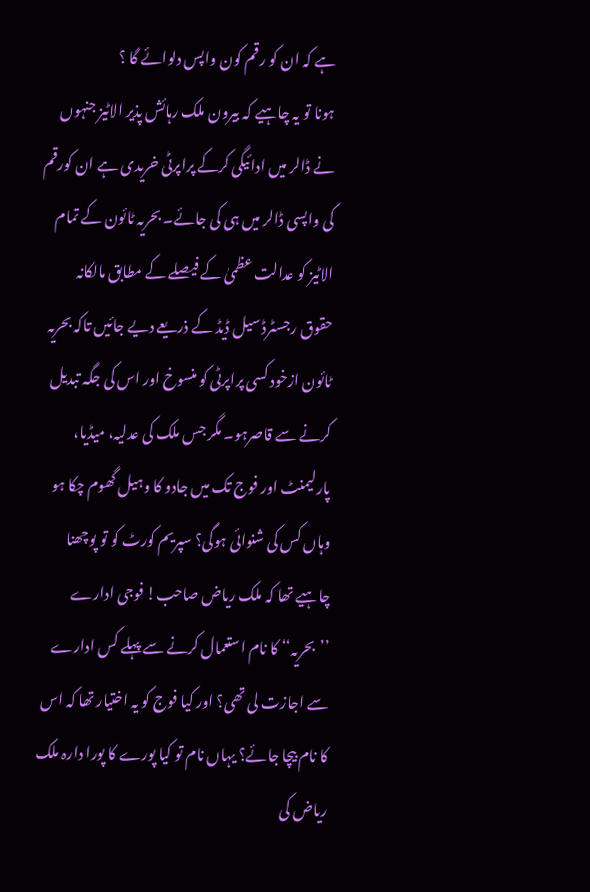ہے کہ ان کو رقم کون واپس دلوائے گا ؟
ہونا تو یہ چاہیے کہ بیرون ملک رہائش پذیر الاٹیز جنہوں نے ڈالر میں ادائیگی کرکے پراپرٹی خریدی ہے ان کورقم کی واپسی ڈالر میں ہی کی جائے۔ بحریہ ٹائون کے تمام الاٹیز کو عدالت عظمیٰ کے فیصلے کے مطابق مالکانہ حقوق رجسٹرڈ سیل ڈیڈ کے ذریعے دیے جائیں تاکہ بحریہ ٹائون ازخود کسی پراپرٹی کو منسوخ اور اس کی جگہ تبدیل کرنے سے قاصرہو۔ مگر جس ملک کی عدلیہ، میڈیا، پارلیمنٹ اور فوج تک میں جادو کا وہیل گھوم چکا ہو وہاں کس کی شنوائی ہوگی؟ سپریم کورٹ کو تو پوچھنا چاہیے تھا کہ ملک ریاض صاحب! فوجی ادارے ’’بحریہ‘‘ کا نام استعمال کرنے سے پہلے کس ادارے سے اجازت لی تھی؟ اور کیا فوج کو یہ اختیار تھا کہ اس کا نام بیچا جائے؟ یہاں نام تو کیا پورے کا پورا دارہ ملک ریاض کی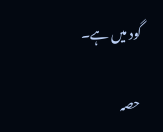گود میں ہے۔

حصہ